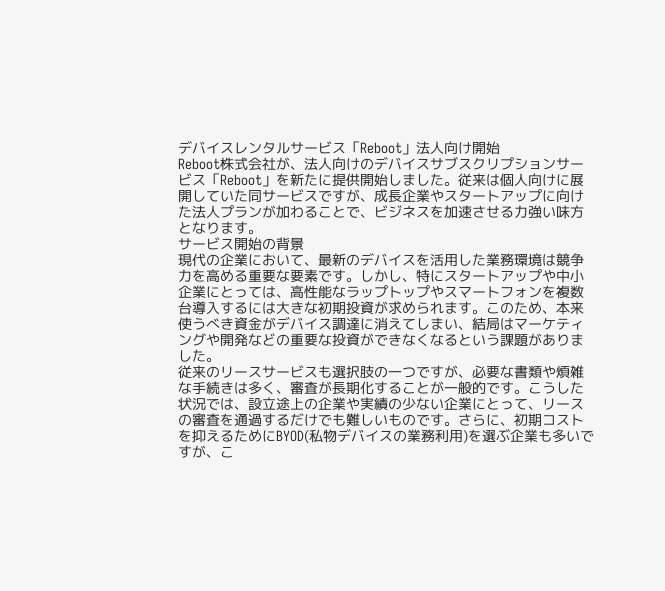デバイスレンタルサービス「Reboot」法人向け開始
Reboot株式会社が、法人向けのデバイスサブスクリプションサービス「Reboot」を新たに提供開始しました。従来は個人向けに展開していた同サービスですが、成長企業やスタートアップに向けた法人プランが加わることで、ビジネスを加速させる力強い味方となります。
サービス開始の背景
現代の企業において、最新のデバイスを活用した業務環境は競争力を高める重要な要素です。しかし、特にスタートアップや中小企業にとっては、高性能なラップトップやスマートフォンを複数台導入するには大きな初期投資が求められます。このため、本来使うべき資金がデバイス調達に消えてしまい、結局はマーケティングや開発などの重要な投資ができなくなるという課題がありました。
従来のリースサービスも選択肢の一つですが、必要な書類や煩雑な手続きは多く、審査が長期化することが一般的です。こうした状況では、設立途上の企業や実績の少ない企業にとって、リースの審査を通過するだけでも難しいものです。さらに、初期コストを抑えるためにBYOD(私物デバイスの業務利用)を選ぶ企業も多いですが、こ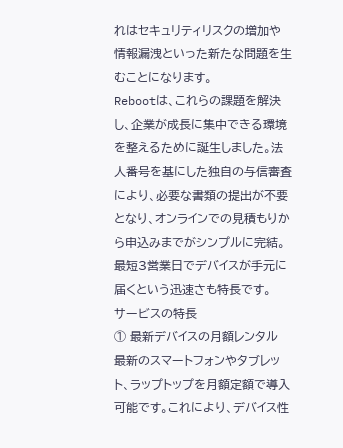れはセキュリティリスクの増加や情報漏洩といった新たな問題を生むことになります。
Rebootは、これらの課題を解決し、企業が成長に集中できる環境を整えるために誕生しました。法人番号を基にした独自の与信審査により、必要な書類の提出が不要となり、オンラインでの見積もりから申込みまでがシンプルに完結。最短3営業日でデバイスが手元に届くという迅速さも特長です。
サービスの特長
① 最新デバイスの月額レンタル
最新のスマートフォンやタブレット、ラップトップを月額定額で導入可能です。これにより、デバイス性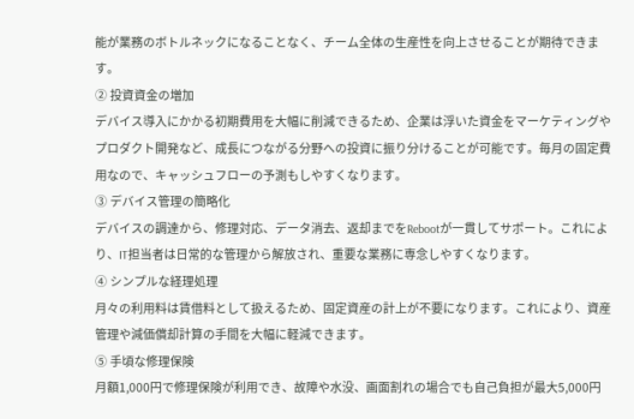能が業務のボトルネックになることなく、チーム全体の生産性を向上させることが期待できます。
② 投資資金の増加
デバイス導入にかかる初期費用を大幅に削減できるため、企業は浮いた資金をマーケティングやプロダクト開発など、成長につながる分野への投資に振り分けることが可能です。毎月の固定費用なので、キャッシュフローの予測もしやすくなります。
③ デバイス管理の簡略化
デバイスの調達から、修理対応、データ消去、返却までをRebootが一貫してサポート。これにより、IT担当者は日常的な管理から解放され、重要な業務に専念しやすくなります。
④ シンプルな経理処理
月々の利用料は賃借料として扱えるため、固定資産の計上が不要になります。これにより、資産管理や減価償却計算の手間を大幅に軽減できます。
⑤ 手頃な修理保険
月額1,000円で修理保険が利用でき、故障や水没、画面割れの場合でも自己負担が最大5,000円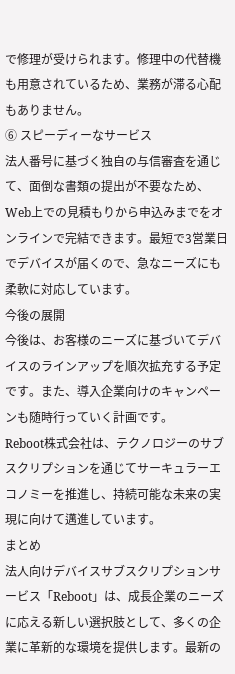で修理が受けられます。修理中の代替機も用意されているため、業務が滞る心配もありません。
⑥ スピーディーなサービス
法人番号に基づく独自の与信審査を通じて、面倒な書類の提出が不要なため、Web上での見積もりから申込みまでをオンラインで完結できます。最短で3営業日でデバイスが届くので、急なニーズにも柔軟に対応しています。
今後の展開
今後は、お客様のニーズに基づいてデバイスのラインアップを順次拡充する予定です。また、導入企業向けのキャンペーンも随時行っていく計画です。
Reboot株式会社は、テクノロジーのサブスクリプションを通じてサーキュラーエコノミーを推進し、持続可能な未来の実現に向けて邁進しています。
まとめ
法人向けデバイスサブスクリプションサービス「Reboot」は、成長企業のニーズに応える新しい選択肢として、多くの企業に革新的な環境を提供します。最新の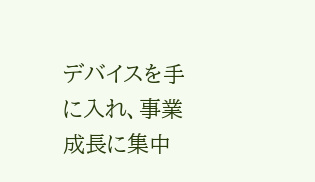デバイスを手に入れ、事業成長に集中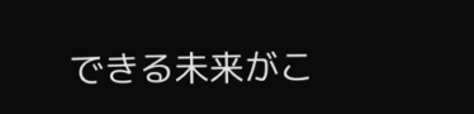できる未来がこ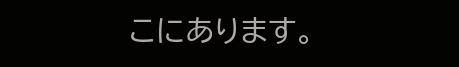こにあります。